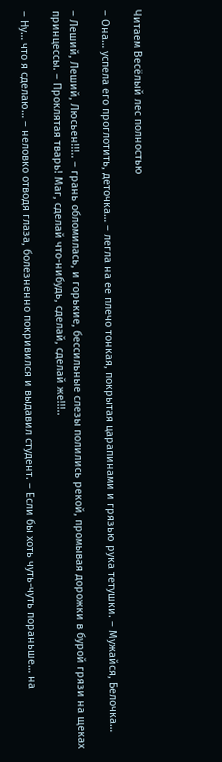Читаем Весёлый лес полностью

– Она… успела его проглотить, деточка… – легла на ее плечо тонкая, покрытая царапинами и грязью рука тетушки. – Мужайся, Белочка…

– Леший, Леший, Люсьен!!!.. – грань обломилась, и горькие, бессильные слезы полились рекой, промывая дорожки в бурой грязи на щеках принцессы. – Проклятая тварь! Маг, сделай что-нибудь, сделай, сделай же!!!..

– Ну… что я сделаю… – неловко отводя глаза, болезненно покривился и выдавил студент. – Если бы хоть чуть-чуть пораньше… на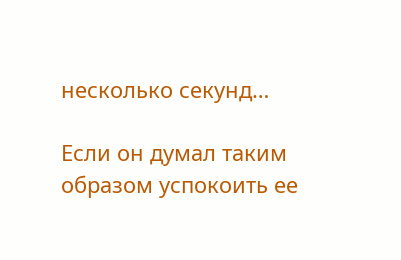несколько секунд…

Если он думал таким образом успокоить ее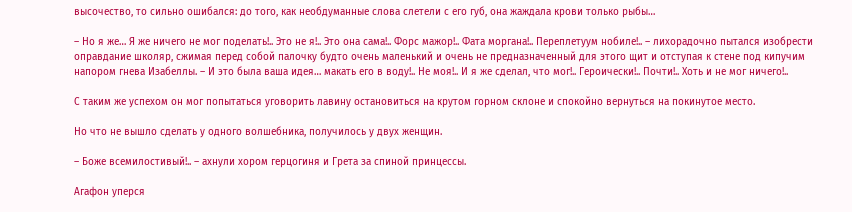высочество, то сильно ошибался: до того, как необдуманные слова слетели с его губ, она жаждала крови только рыбы…

– Но я же… Я же ничего не мог поделать!.. Это не я!.. Это она сама!.. Форс мажор!.. Фата моргана!.. Переплетуум нобиле!.. – лихорадочно пытался изобрести оправдание школяр, сжимая перед собой палочку будто очень маленький и очень не предназначенный для этого щит и отступая к стене под кипучим напором гнева Изабеллы. – И это была ваша идея… макать его в воду!.. Не моя!.. И я же сделал, что мог!.. Героически!.. Почти!.. Хоть и не мог ничего!..

С таким же успехом он мог попытаться уговорить лавину остановиться на крутом горном склоне и спокойно вернуться на покинутое место.

Но что не вышло сделать у одного волшебника, получилось у двух женщин.

– Боже всемилостивый!.. – ахнули хором герцогиня и Грета за спиной принцессы.

Агафон уперся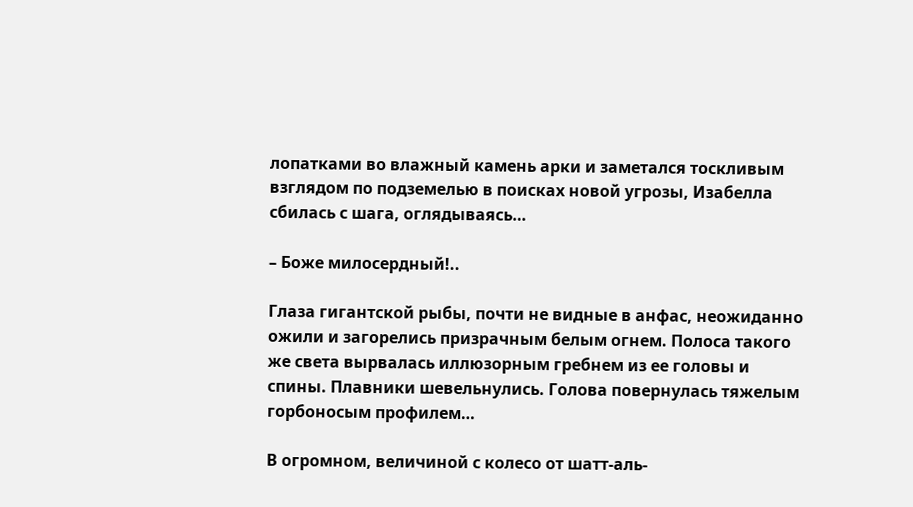лопатками во влажный камень арки и заметался тоскливым взглядом по подземелью в поисках новой угрозы, Изабелла сбилась с шага, оглядываясь…

– Боже милосердный!..

Глаза гигантской рыбы, почти не видные в анфас, неожиданно ожили и загорелись призрачным белым огнем. Полоса такого же света вырвалась иллюзорным гребнем из ее головы и спины. Плавники шевельнулись. Голова повернулась тяжелым горбоносым профилем…

В огромном, величиной с колесо от шатт-аль-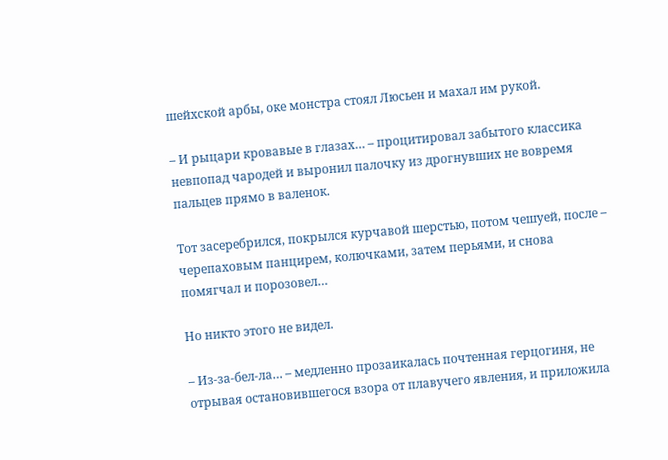шейхской арбы, оке монстра стоял Люсьен и махал им рукой.

– И рыцари кровавые в глазах… – процитировал забытого классика невпопад чародей и выронил палочку из дрогнувших не вовремя пальцев прямо в валенок.

Тот засеребрился, покрылся курчавой шерстью, потом чешуей, после – черепаховым панцирем, колючками, затем перьями, и снова помягчал и порозовел…

Но никто этого не видел.

– Из-за-бел-ла… – медленно прозаикалась почтенная герцогиня, не отрывая остановившегося взора от плавучего явления, и приложила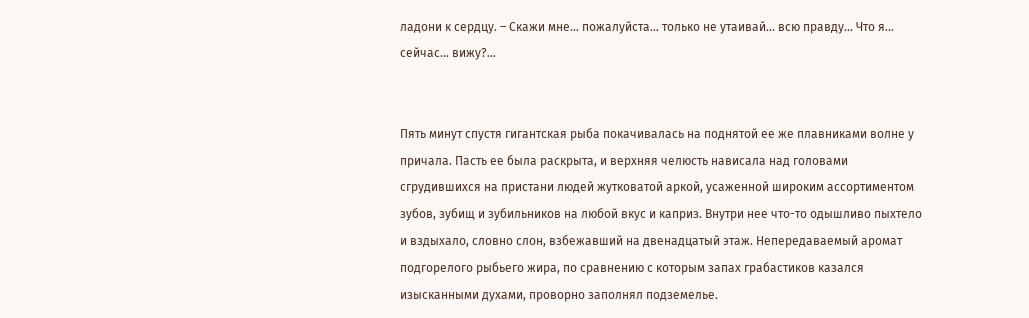ладони к сердцу. – Скажи мне… пожалуйста… только не утаивай… всю правду… Что я… сейчас… вижу?…


Пять минут спустя гигантская рыба покачивалась на поднятой ее же плавниками волне у причала. Пасть ее была раскрыта, и верхняя челюсть нависала над головами сгрудившихся на пристани людей жутковатой аркой, усаженной широким ассортиментом зубов, зубищ и зубильников на любой вкус и каприз. Внутри нее что-то одышливо пыхтело и вздыхало, словно слон, взбежавший на двенадцатый этаж. Непередаваемый аромат подгорелого рыбьего жира, по сравнению с которым запах грабастиков казался изысканными духами, проворно заполнял подземелье.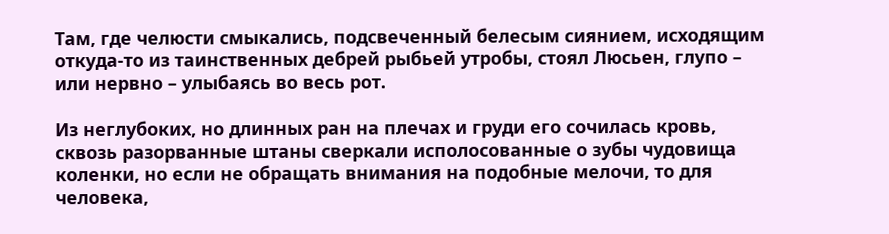Там, где челюсти смыкались, подсвеченный белесым сиянием, исходящим откуда-то из таинственных дебрей рыбьей утробы, стоял Люсьен, глупо – или нервно – улыбаясь во весь рот.

Из неглубоких, но длинных ран на плечах и груди его сочилась кровь, сквозь разорванные штаны сверкали исполосованные о зубы чудовища коленки, но если не обращать внимания на подобные мелочи, то для человека,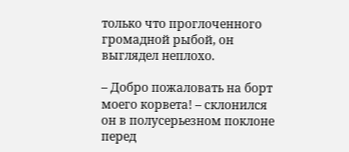только что проглоченного громадной рыбой, он выглядел неплохо.

– Добро пожаловать на борт моего корвета! – склонился он в полусерьезном поклоне перед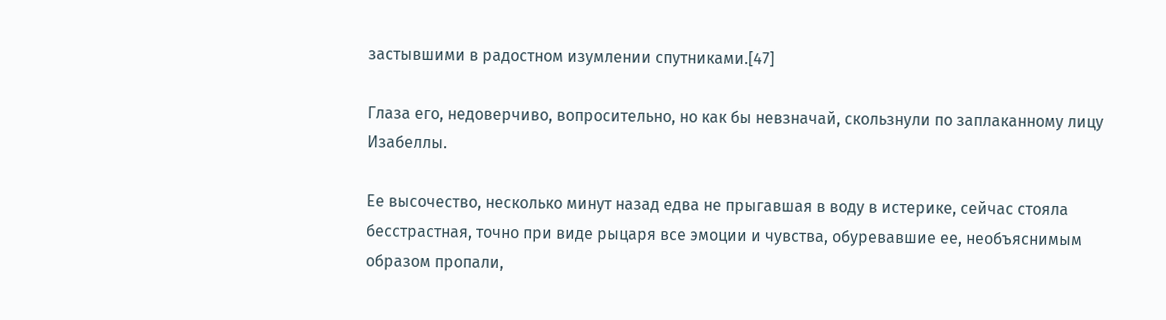застывшими в радостном изумлении спутниками.[47]

Глаза его, недоверчиво, вопросительно, но как бы невзначай, скользнули по заплаканному лицу Изабеллы.

Ее высочество, несколько минут назад едва не прыгавшая в воду в истерике, сейчас стояла бесстрастная, точно при виде рыцаря все эмоции и чувства, обуревавшие ее, необъяснимым образом пропали,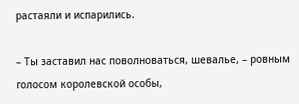растаяли и испарились.

– Ты заставил нас поволноваться, шевалье, – ровным голосом королевской особы,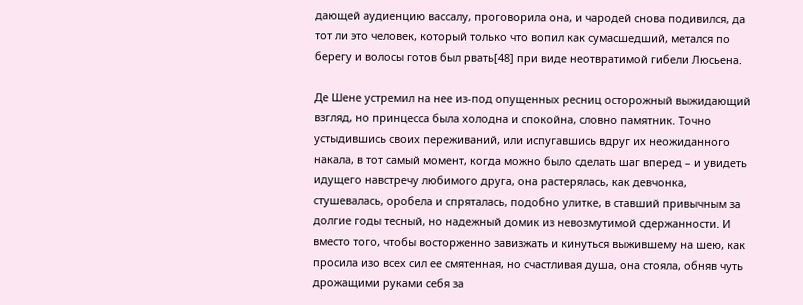дающей аудиенцию вассалу, проговорила она, и чародей снова подивился, да тот ли это человек, который только что вопил как сумасшедший, метался по берегу и волосы готов был рвать[48] при виде неотвратимой гибели Люсьена.

Де Шене устремил на нее из-под опущенных ресниц осторожный выжидающий взгляд, но принцесса была холодна и спокойна, словно памятник. Точно устыдившись своих переживаний, или испугавшись вдруг их неожиданного накала, в тот самый момент, когда можно было сделать шаг вперед – и увидеть идущего навстречу любимого друга, она растерялась, как девчонка, стушевалась, оробела и спряталась, подобно улитке, в ставший привычным за долгие годы тесный, но надежный домик из невозмутимой сдержанности. И вместо того, чтобы восторженно завизжать и кинуться выжившему на шею, как просила изо всех сил ее смятенная, но счастливая душа, она стояла, обняв чуть дрожащими руками себя за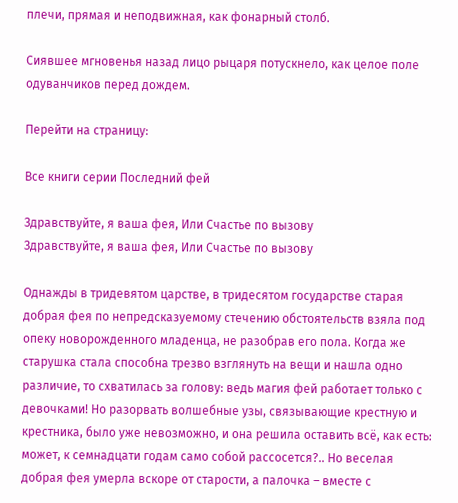плечи, прямая и неподвижная, как фонарный столб.

Сиявшее мгновенья назад лицо рыцаря потускнело, как целое поле одуванчиков перед дождем.

Перейти на страницу:

Все книги серии Последний фей

Здравствуйте, я ваша фея, Или Счастье по вызову
Здравствуйте, я ваша фея, Или Счастье по вызову

Однажды в тридевятом царстве, в тридесятом государстве старая добрая фея по непредсказуемому стечению обстоятельств взяла под опеку новорожденного младенца, не разобрав его пола. Когда же старушка стала способна трезво взглянуть на вещи и нашла одно различие, то схватилась за голову: ведь магия фей работает только с девочками! Но разорвать волшебные узы, связывающие крестную и крестника, было уже невозможно, и она решила оставить всё, как есть: может, к семнадцати годам само собой рассосется?.. Но веселая добрая фея умерла вскоре от старости, а палочка – вместе с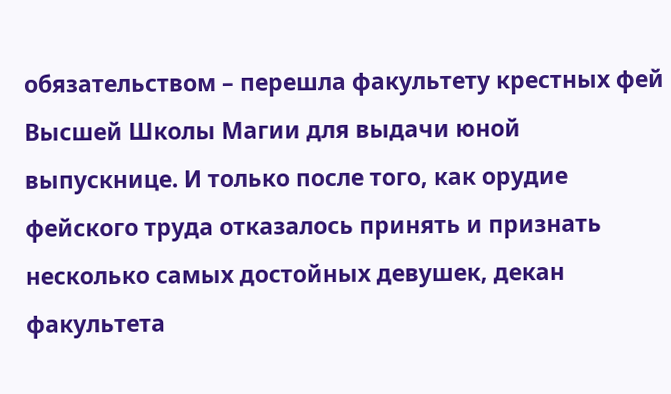обязательством – перешла факультету крестных фей Высшей Школы Магии для выдачи юной выпускнице. И только после того, как орудие фейского труда отказалось принять и признать несколько самых достойных девушек, декан факультета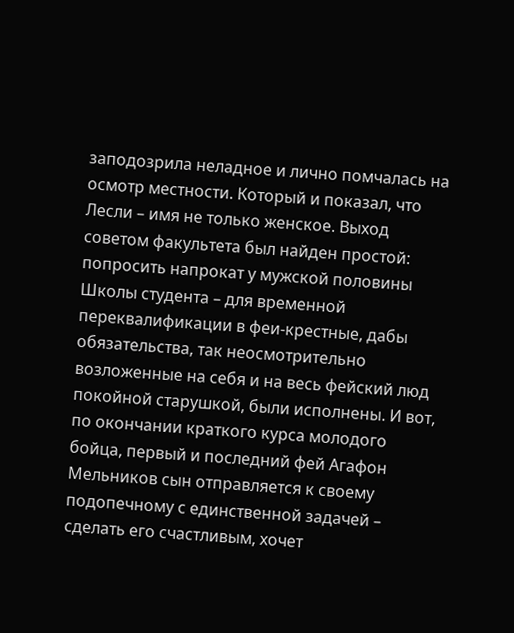заподозрила неладное и лично помчалась на осмотр местности. Который и показал, что Лесли – имя не только женское. Выход советом факультета был найден простой: попросить напрокат у мужской половины Школы студента – для временной переквалификации в феи-крестные, дабы обязательства, так неосмотрительно возложенные на себя и на весь фейский люд покойной старушкой, были исполнены. И вот, по окончании краткого курса молодого бойца, первый и последний фей Агафон Мельников сын отправляется к своему подопечному с единственной задачей – сделать его счастливым, хочет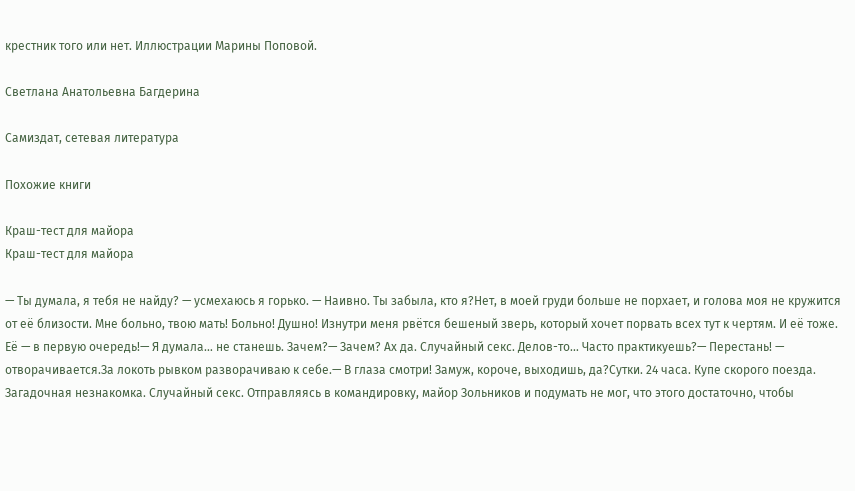крестник того или нет. Иллюстрации Марины Поповой.

Светлана Анатольевна Багдерина

Самиздат, сетевая литература

Похожие книги

Краш-тест для майора
Краш-тест для майора

— Ты думала, я тебя не найду? — усмехаюсь я горько. — Наивно. Ты забыла, кто я?Нет, в моей груди больше не порхает, и голова моя не кружится от её близости. Мне больно, твою мать! Больно! Душно! Изнутри меня рвётся бешеный зверь, который хочет порвать всех тут к чертям. И её тоже. Её — в первую очередь!— Я думала… не станешь. Зачем?— Зачем? Ах да. Случайный секс. Делов-то… Часто практикуешь?— Перестань! — отворачивается.За локоть рывком разворачиваю к себе.— В глаза смотри! Замуж, короче, выходишь, да?Сутки. 24 часа. Купе скорого поезда. Загадочная незнакомка. Случайный секс. Отправляясь в командировку, майор Зольников и подумать не мог, что этого достаточно, чтобы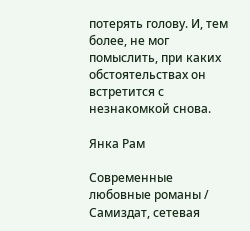потерять голову. И, тем более, не мог помыслить, при каких обстоятельствах он встретится с незнакомкой снова.

Янка Рам

Современные любовные романы / Самиздат, сетевая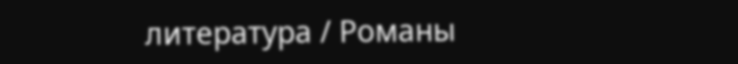литература / Романы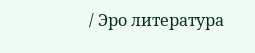/ Эро литература